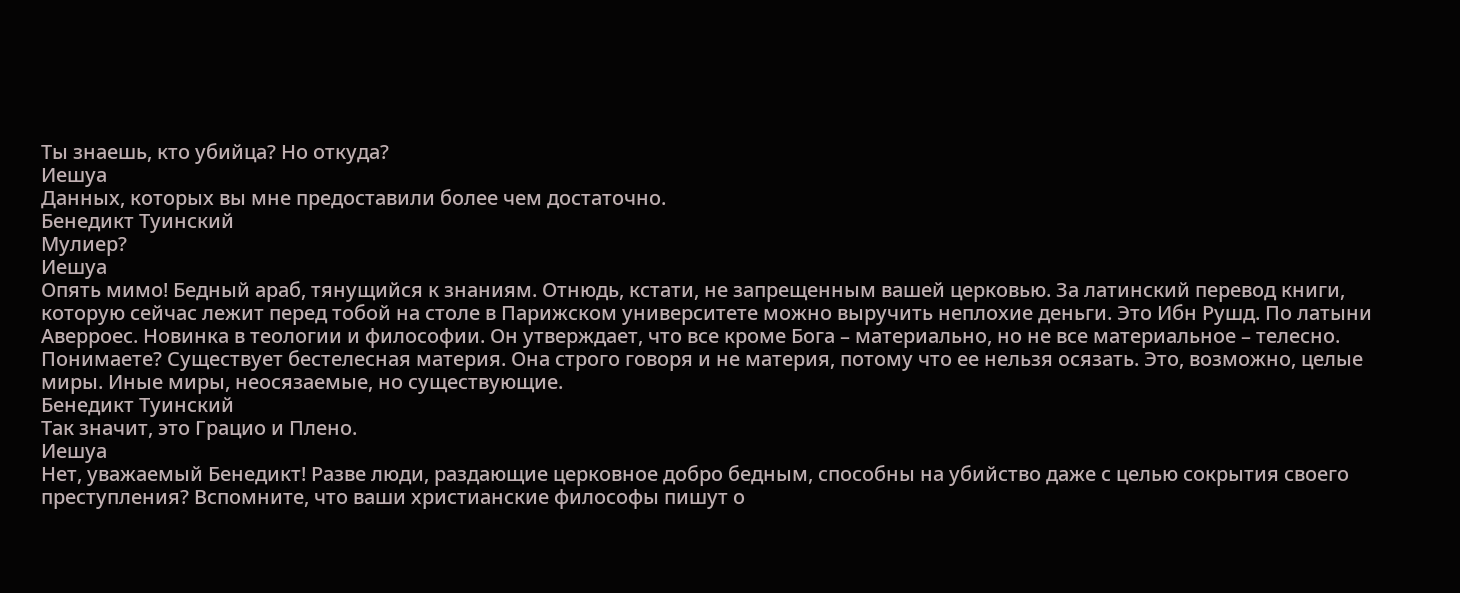Ты знаешь, кто убийца? Но откуда?
Иешуа
Данных, которых вы мне предоставили более чем достаточно.
Бенедикт Туинский
Мулиер?
Иешуа
Опять мимо! Бедный араб, тянущийся к знаниям. Отнюдь, кстати, не запрещенным вашей церковью. За латинский перевод книги, которую сейчас лежит перед тобой на столе в Парижском университете можно выручить неплохие деньги. Это Ибн Рушд. По латыни Аверроес. Новинка в теологии и философии. Он утверждает, что все кроме Бога – материально, но не все материальное – телесно. Понимаете? Существует бестелесная материя. Она строго говоря и не материя, потому что ее нельзя осязать. Это, возможно, целые миры. Иные миры, неосязаемые, но существующие.
Бенедикт Туинский
Так значит, это Грацио и Плено.
Иешуа
Нет, уважаемый Бенедикт! Разве люди, раздающие церковное добро бедным, способны на убийство даже с целью сокрытия своего преступления? Вспомните, что ваши христианские философы пишут о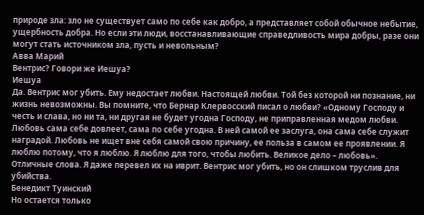природе зла: зло не существует само по себе как добро, а представляет собой обычное небытие, ущербность добра. Но если эти люди, восстанавливающие справедливость мира добры, разе они могут стать источником зла, пусть и невольным?
Авва Марий
Вентрис? Говори же Иешуа?
Иешуа
Да. Вентрис мог убить. Ему недостает любви. Настоящей любви. Той без которой ни познание, ни жизнь невозможны. Вы помните, что Бернар Клервосский писал о любви? «Одному Господу и честь и слава, но ни та, ни другая не будет угодна Господу, не приправленная медом любви. Любовь сама себе довлеет, сама по себе угодна. В ней самой ее заслуга, она сама себе служит наградой. Любовь не ищет вне себя самой свою причину, ее польза в самом ее проявлении. Я люблю потому, что я люблю. Я люблю для того, чтобы любить. Великое дело – любовь». Отличные слова. Я даже перевел их на иврит. Вентрис мог убить, но он слишком труслив для убийства.
Бенедикт Туинский
Но остается только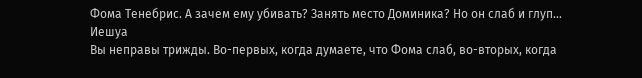Фома Тенебрис. А зачем ему убивать? Занять место Доминика? Но он слаб и глуп…
Иешуа
Вы неправы трижды. Во-первых, когда думаете, что Фома слаб, во-вторых, когда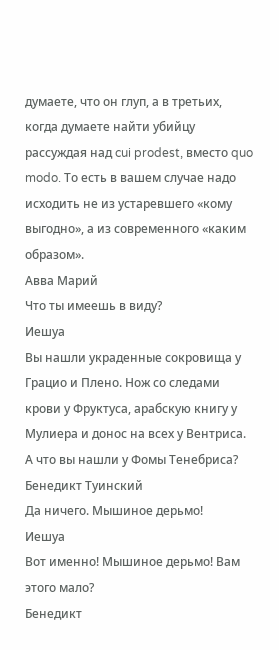думаете, что он глуп, а в третьих, когда думаете найти убийцу рассуждая над cui prodest, вместо quo modo. То есть в вашем случае надо исходить не из устаревшего «кому выгодно», а из современного «каким образом».
Авва Марий
Что ты имеешь в виду?
Иешуа
Вы нашли украденные сокровища у Грацио и Плено. Нож со следами крови у Фруктуса, арабскую книгу у Мулиера и донос на всех у Вентриса. А что вы нашли у Фомы Тенебриса?
Бенедикт Туинский
Да ничего. Мышиное дерьмо!
Иешуа
Вот именно! Мышиное дерьмо! Вам этого мало?
Бенедикт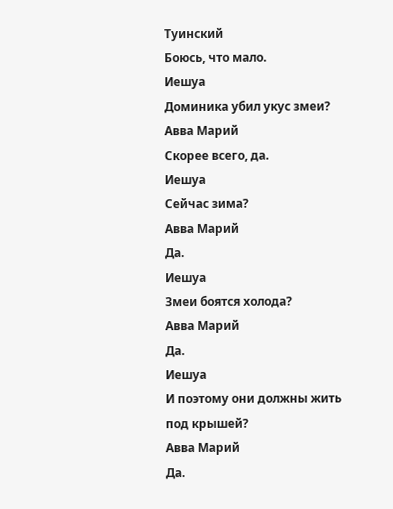Туинский
Боюсь, что мало.
Иешуа
Доминика убил укус змеи?
Авва Марий
Скорее всего, да.
Иешуа
Сейчас зима?
Авва Марий
Да.
Иешуа
Змеи боятся холода?
Авва Марий
Да.
Иешуа
И поэтому они должны жить под крышей?
Авва Марий
Да.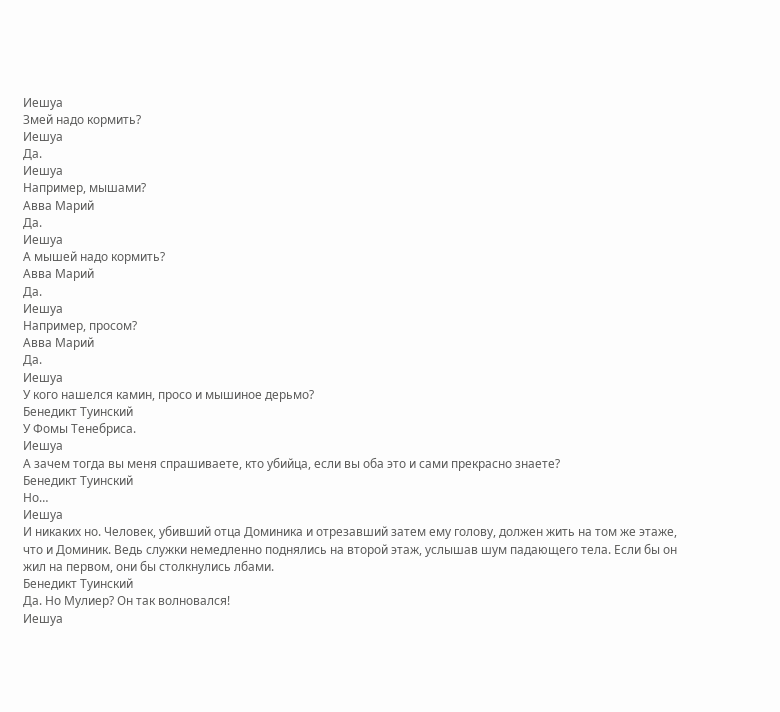Иешуа
Змей надо кормить?
Иешуа
Да.
Иешуа
Например, мышами?
Авва Марий
Да.
Иешуа
А мышей надо кормить?
Авва Марий
Да.
Иешуа
Например, просом?
Авва Марий
Да.
Иешуа
У кого нашелся камин, просо и мышиное дерьмо?
Бенедикт Туинский
У Фомы Тенебриса.
Иешуа
А зачем тогда вы меня спрашиваете, кто убийца, если вы оба это и сами прекрасно знаете?
Бенедикт Туинский
Но…
Иешуа
И никаких но. Человек, убивший отца Доминика и отрезавший затем ему голову, должен жить на том же этаже, что и Доминик. Ведь служки немедленно поднялись на второй этаж, услышав шум падающего тела. Если бы он жил на первом, они бы столкнулись лбами.
Бенедикт Туинский
Да. Но Мулиер? Он так волновался!
Иешуа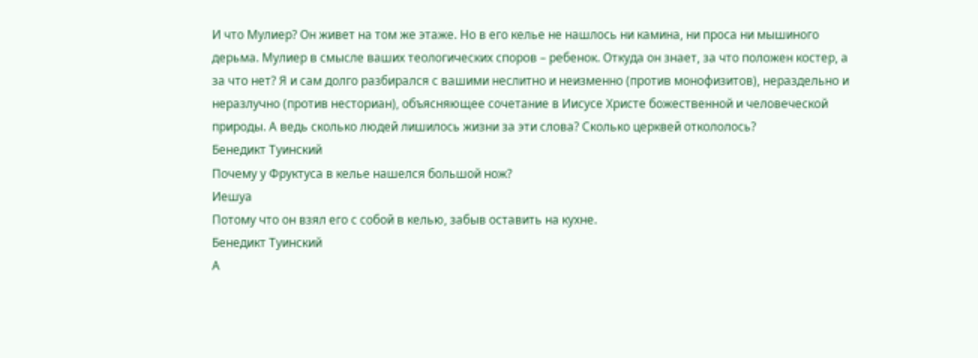И что Мулиер? Он живет на том же этаже. Но в его келье не нашлось ни камина, ни проса ни мышиного дерьма. Мулиер в смысле ваших теологических споров – ребенок. Откуда он знает, за что положен костер, а за что нет? Я и сам долго разбирался с вашими неслитно и неизменно (против монофизитов), нераздельно и неразлучно (против несториан), объясняющее сочетание в Иисусе Христе божественной и человеческой природы. А ведь сколько людей лишилось жизни за эти слова? Сколько церквей откололось?
Бенедикт Туинский
Почему у Фруктуса в келье нашелся большой нож?
Иешуа
Потому что он взял его с собой в келью, забыв оставить на кухне.
Бенедикт Туинский
А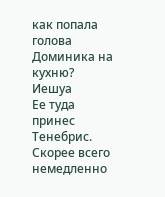как попала голова Доминика на кухню?
Иешуа
Ее туда принес Тенебрис. Скорее всего немедленно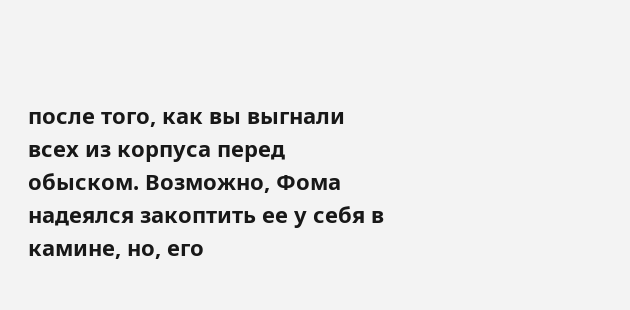после того, как вы выгнали всех из корпуса перед обыском. Возможно, Фома надеялся закоптить ее у себя в камине, но, его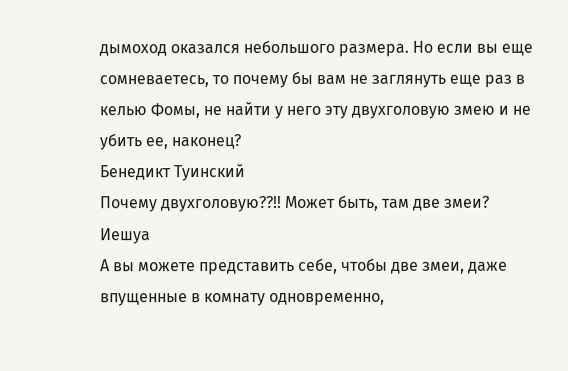дымоход оказался небольшого размера. Но если вы еще сомневаетесь, то почему бы вам не заглянуть еще раз в келью Фомы, не найти у него эту двухголовую змею и не убить ее, наконец?
Бенедикт Туинский
Почему двухголовую??!! Может быть, там две змеи?
Иешуа
А вы можете представить себе, чтобы две змеи, даже впущенные в комнату одновременно,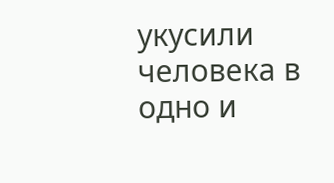укусили человека в одно и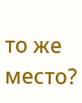то же место?